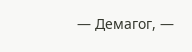— Демагог, —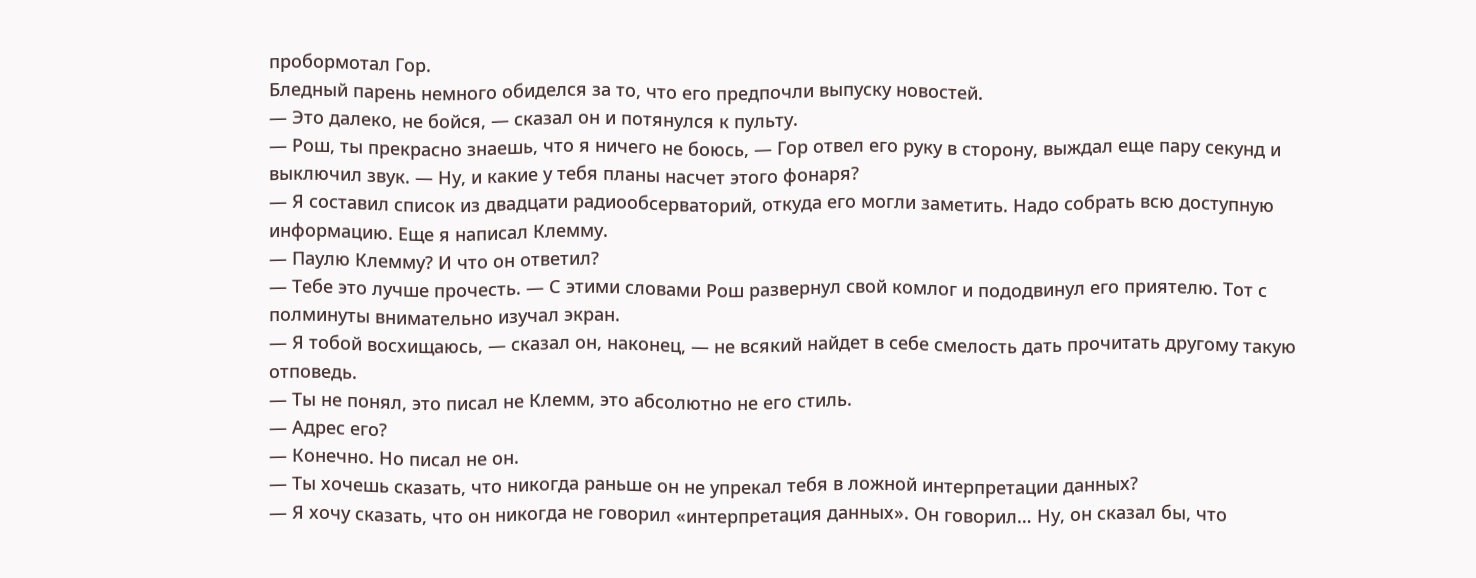пробормотал Гор.
Бледный парень немного обиделся за то, что его предпочли выпуску новостей.
— Это далеко, не бойся, — сказал он и потянулся к пульту.
— Рош, ты прекрасно знаешь, что я ничего не боюсь, — Гор отвел его руку в сторону, выждал еще пару секунд и выключил звук. — Ну, и какие у тебя планы насчет этого фонаря?
— Я составил список из двадцати радиообсерваторий, откуда его могли заметить. Надо собрать всю доступную информацию. Еще я написал Клемму.
— Паулю Клемму? И что он ответил?
— Тебе это лучше прочесть. — С этими словами Рош развернул свой комлог и пододвинул его приятелю. Тот с полминуты внимательно изучал экран.
— Я тобой восхищаюсь, — сказал он, наконец, — не всякий найдет в себе смелость дать прочитать другому такую отповедь.
— Ты не понял, это писал не Клемм, это абсолютно не его стиль.
— Адрес его?
— Конечно. Но писал не он.
— Ты хочешь сказать, что никогда раньше он не упрекал тебя в ложной интерпретации данных?
— Я хочу сказать, что он никогда не говорил «интерпретация данных». Он говорил… Ну, он сказал бы, что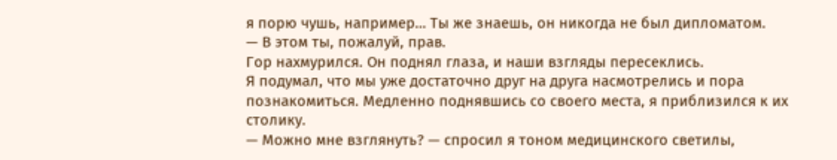я порю чушь, например… Ты же знаешь, он никогда не был дипломатом.
— В этом ты, пожалуй, прав.
Гор нахмурился. Он поднял глаза, и наши взгляды пересеклись.
Я подумал, что мы уже достаточно друг на друга насмотрелись и пора познакомиться. Медленно поднявшись со своего места, я приблизился к их столику.
— Можно мне взглянуть? — спросил я тоном медицинского светилы,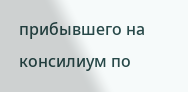прибывшего на консилиум по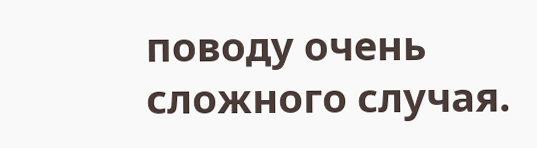поводу очень сложного случая.